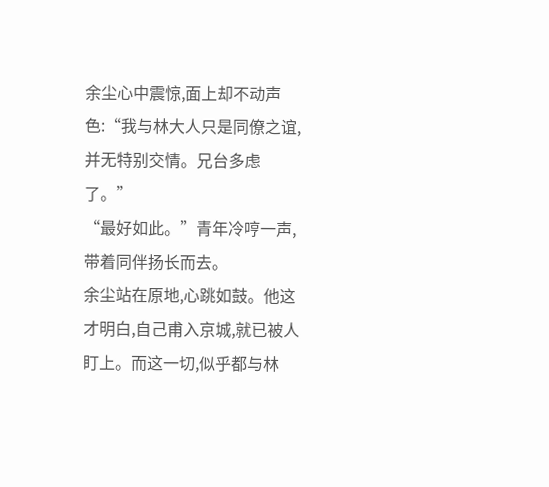余尘心中震惊,面上却不动声色:“我与林大人只是同僚之谊,并无特别交情。兄台多虑了。”
“最好如此。”青年冷哼一声,带着同伴扬长而去。
余尘站在原地,心跳如鼓。他这才明白,自己甫入京城,就已被人盯上。而这一切,似乎都与林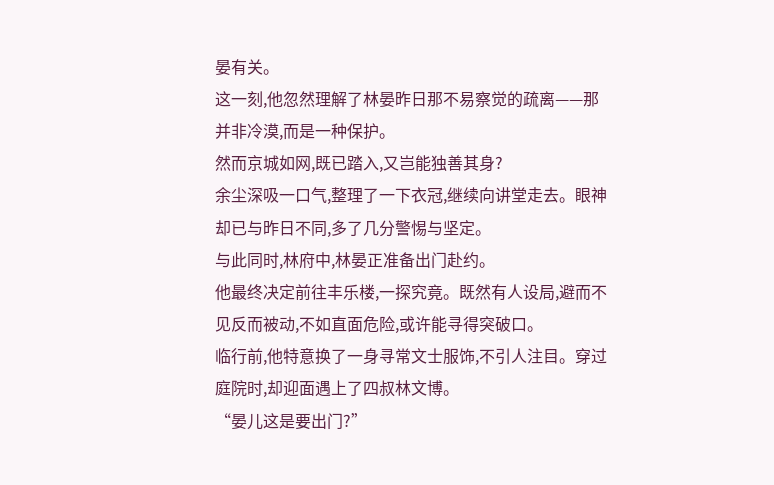晏有关。
这一刻,他忽然理解了林晏昨日那不易察觉的疏离——那并非冷漠,而是一种保护。
然而京城如网,既已踏入,又岂能独善其身?
余尘深吸一口气,整理了一下衣冠,继续向讲堂走去。眼神却已与昨日不同,多了几分警惕与坚定。
与此同时,林府中,林晏正准备出门赴约。
他最终决定前往丰乐楼,一探究竟。既然有人设局,避而不见反而被动,不如直面危险,或许能寻得突破口。
临行前,他特意换了一身寻常文士服饰,不引人注目。穿过庭院时,却迎面遇上了四叔林文博。
“晏儿这是要出门?”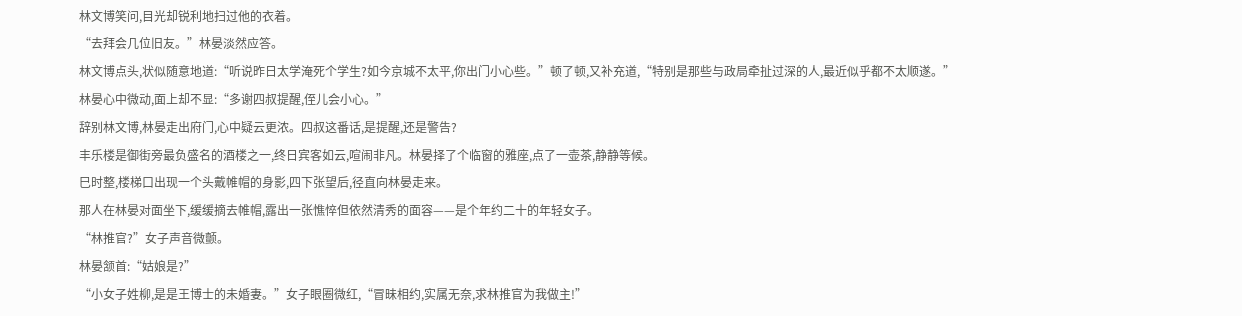林文博笑问,目光却锐利地扫过他的衣着。
“去拜会几位旧友。”林晏淡然应答。
林文博点头,状似随意地道:“听说昨日太学淹死个学生?如今京城不太平,你出门小心些。”顿了顿,又补充道,“特别是那些与政局牵扯过深的人,最近似乎都不太顺遂。”
林晏心中微动,面上却不显:“多谢四叔提醒,侄儿会小心。”
辞别林文博,林晏走出府门,心中疑云更浓。四叔这番话,是提醒,还是警告?
丰乐楼是御街旁最负盛名的酒楼之一,终日宾客如云,喧闹非凡。林晏择了个临窗的雅座,点了一壶茶,静静等候。
巳时整,楼梯口出现一个头戴帷帽的身影,四下张望后,径直向林晏走来。
那人在林晏对面坐下,缓缓摘去帷帽,露出一张憔悴但依然清秀的面容——是个年约二十的年轻女子。
“林推官?”女子声音微颤。
林晏颔首:“姑娘是?”
“小女子姓柳,是是王博士的未婚妻。”女子眼圈微红,“冒昧相约,实属无奈,求林推官为我做主!”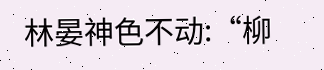林晏神色不动:“柳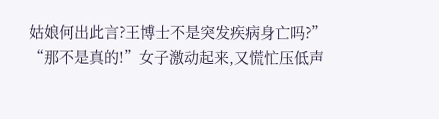姑娘何出此言?王博士不是突发疾病身亡吗?”
“那不是真的!”女子激动起来,又慌忙压低声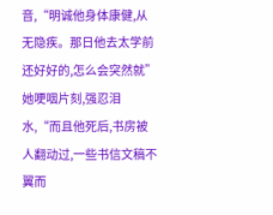音,“明诚他身体康健,从无隐疾。那日他去太学前还好好的,怎么会突然就”她哽咽片刻,强忍泪水,“而且他死后,书房被人翻动过,一些书信文稿不翼而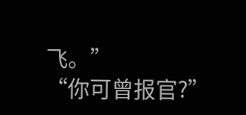飞。”
“你可曾报官?”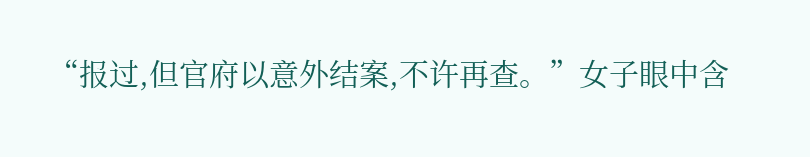“报过,但官府以意外结案,不许再查。”女子眼中含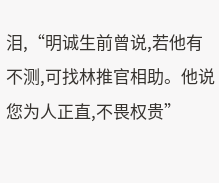泪,“明诚生前曾说,若他有不测,可找林推官相助。他说您为人正直,不畏权贵”